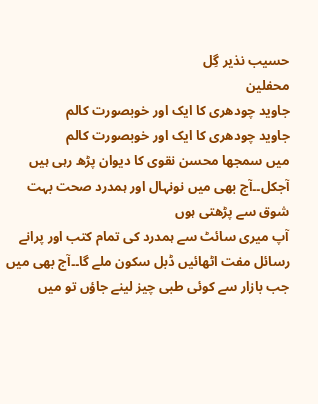حسیب نذیر گِل
محفلین
جاوید چودھری کا ایک اور خوبصورت کالم
جاوید چودھری کا ایک اور خوبصورت کالم
میں سمجھا محسن نقوی کا دیوان پڑھ رہی ہیں آجکل۔۔آج بھی میں نونہال اور ہمدرد صحت بہت شوق سے پڑھتی ہوں
آپ میری سائٹ سے ہمدرد کی تمام کتب اور پرانے رسائل مفت اٹھائیں ڈبل سکون ملے گا۔۔آج بھی میں جب بازار سے کوئی طبی چیز لینے جاؤں تو میں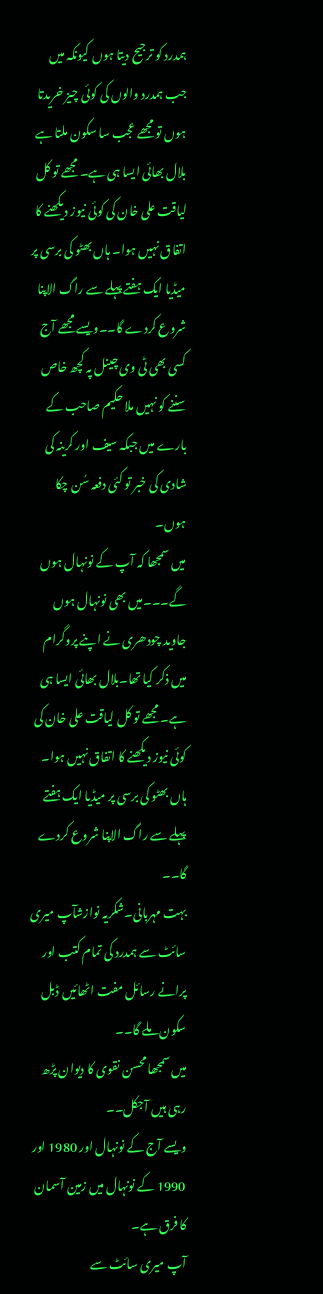ہمدرد کو ترجیح دیتا ہوں کیونکہ میں جب ہمدرد والوں کی کوئی چیز خریدتا ہوں تو مجھے عجب سا سکون ملتا ہے
بلال بھائی ایسا ہی ہے۔ مجھے تو کل لیاقت علی خان کی کوئی نیوز دیکھنے کا اتفاق نہیں ہوا۔ ہاں بھٹو کی برسی پر میڈیا ایک ہفتے پہلے سے راگ الاپنا شروع کردے گا۔۔ویسے مجھے آج کسی بھی ٹی وی چینل پہ کچھ خاص سننے کو نہیں ملا حکیم صاحب کے بارے میں جبکہ سیف اور کرینہ کی شادی کی خبر تو کئی دفعہ سُن چکا ہوں۔
میں سمجھا کہ آپ کے نونہال ہوں گے۔۔۔میں بھی نونہال ہوں
جاوید چودھری نے اپنے پروگرام میں ذکر کیا تھا۔بلال بھائی ایسا ہی ہے۔ مجھے تو کل لیاقت علی خان کی کوئی نیوز دیکھنے کا اتفاق نہیں ہوا۔ ہاں بھٹو کی برسی پر میڈیا ایک ہفتے پہلے سے راگ الاپنا شروع کردے گا۔۔
بہت مہربانی۔شکریہ نوازشآپ میری سائٹ سے ہمدرد کی تمام کتب اور پرانے رسائل مفت اٹھائیں ڈبل سکون ملے گا۔۔
میں سمجھا محسن نقوی کا دیوان پڑھ رہی ہیں آجکل۔۔
ویسے آج کے نونہال اور 1980 اور 1990 کے نونہال میں زمین آسمان کا فرق ہے۔
آپ میری سائٹ سے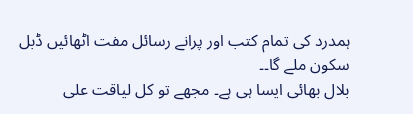ہمدرد کی تمام کتب اور پرانے رسائل مفت اٹھائیں ڈبل سکون ملے گا۔۔
بلال بھائی ایسا ہی ہے۔ مجھے تو کل لیاقت علی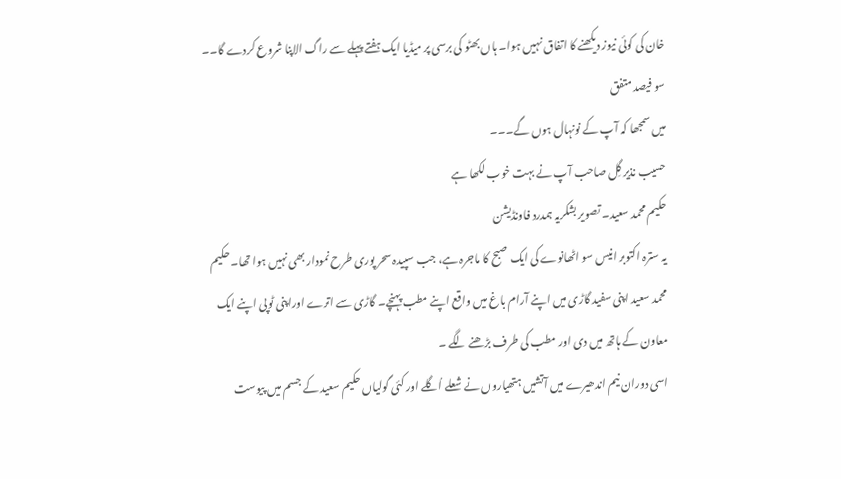خان کی کوئی نیوز دیکھنے کا اتفاق نہیں ہوا۔ ہاں بھٹو کی برسی پر میڈیا ایک ہفتے پہلے سے راگ الاپنا شروع کردے گا۔۔
سو فیصد متفق
میں سمجھا کہ آپ کے نونہال ہوں گے۔۔۔
حسیب نذیر گِل صاحب آپ نے بہت خوب لکھا ہے
حکیم محمد سعید۔ تصویر بشکریہ ہمدرد فاونڈیشن
یہ سترہ اکتوبر انیس سو اٹھانوے کی ایک صبح کا ماجرہ ہے، جب سپیدہ سحر پوری طرح نمودار بھی نہیں ہوا تھا۔ حکیم محمد سعید اپنی سفید گاڑی میں اپنے آرام باغ میں واقع اپنے مطب پہنچے۔ گاڑی سے اترے اوراپنی ٹوپی اپنے ایک معاون کے ہاتھ میں دی اور مطب کی طرف بڑھنے لگے ۔
اسی دوران نیم اندھیرے میں آتشیں ہتھیاروں نے شعلے اُگلے اور کئی گولیاں حکیم سعید کے جسم میں پیوست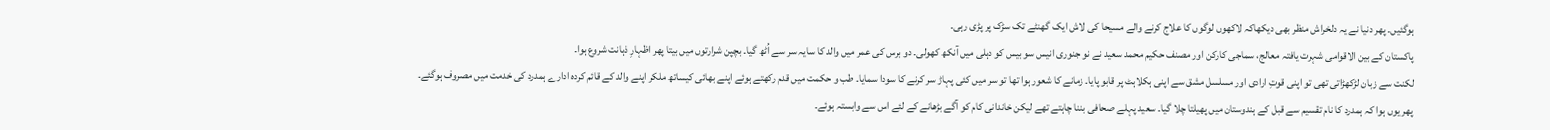ہوگئیں۔ پھر دنیا نے یہ دلخراش منظر بھی دیکھاکہ لاکھوں لوگوں کا علاج کرنے والے مسیحا کی لاش ایک گھنٹے تک سڑک پر پڑی رہی۔
پاکستان کے بین الاقوامی شہرت یافتہ معالج، سماجی کارکن اور مصنف حکیم محمد سعید نے نو جنوری انیس سو بیس کو دہلی میں آنکھ کھولی۔ دو برس کی عمر میں والد کا سایہ سر سے اُٹھ گیا۔ بچپن شرارتوں میں بیتا پھر اظہارِ ذہانت شروع ہوا۔
لکنت سے زبان لڑکھڑاتی تھی تو اپنی قوتِ ارادی اور مسلسل مشق سے اپنی ہکلاہٹ پر قابو پایا۔ زمانے کا شعور ہوا تھا تو سر میں کئی پہاڑ سر کرنے کا سودا سمایا۔ طب و حکمت میں قدم رکھتے ہوئے اپنے بھائی کیساتھ ملکر اپنے والد کے قائم کردہ ادارے ہمدرد کی خدمت میں مصروف ہوگئے۔
پھر یوں ہوا کہ ہمدرد کا نام تقسیم سے قبل کے ہندوستان میں پھیلتا چلا گیا۔ سعید پہلے صحافی بننا چاہتے تھے لیکن خاندانی کام کو آگے بڑھانے کے لئے اس سے وابستہ ہوئے۔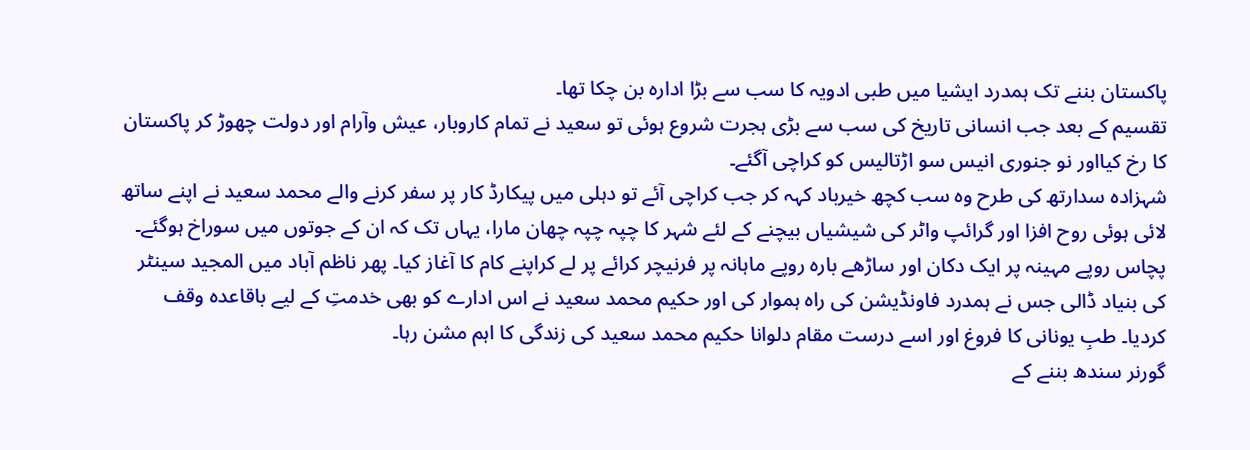پاکستان بننے تک ہمدرد ایشیا میں طبی ادویہ کا سب سے بڑا ادارہ بن چکا تھا۔
تقسیم کے بعد جب انسانی تاریخ کی سب سے بڑی ہجرت شروع ہوئی تو سعید نے تمام کاروبار، عیش وآرام اور دولت چھوڑ کر پاکستان کا رخ کیااور نو جنوری انیس سو اڑتالیس کو کراچی آگئے۔
شہزادہ سدارتھ کی طرح وہ سب کچھ خیرباد کہہ کر جب کراچی آئے تو دہلی میں پیکارڈ کار پر سفر کرنے والے محمد سعید نے اپنے ساتھ لائی ہوئی روح افزا اور گرائپ واٹر کی شیشیاں بیچنے کے لئے شہر کا چپہ چپہ چھان مارا، یہاں تک کہ ان کے جوتوں میں سوراخ ہوگئے۔
پچاس روپے مہینہ پر ایک دکان اور ساڑھے بارہ روپے ماہانہ پر فرنیچر کرائے پر لے کراپنے کام کا آغاز کیا۔ پھر ناظم آباد میں المجید سینٹر کی بنیاد ڈالی جس نے ہمدرد فاونڈیشن کی راہ ہموار کی اور حکیم محمد سعید نے اس ادارے کو بھی خدمتِ کے لیے باقاعدہ وقف کردیا۔ طبِ یونانی کا فروغ اور اسے درست مقام دلوانا حکیم محمد سعید کی زندگی کا اہم مشن رہا۔
گورنر سندھ بننے کے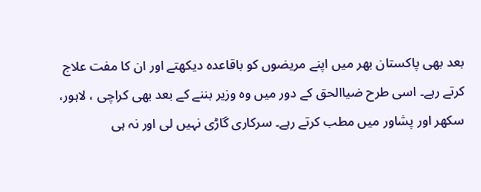بعد بھی پاکستان بھر میں اپنے مریضوں کو باقاعدہ دیکھتے اور ان کا مفت علاج کرتے رہے۔ اسی طرح ضیاالحق کے دور میں وہ وزیر بننے کے بعد بھی کراچی ، لاہور، سکھر اور پشاور میں مطب کرتے رہے۔ سرکاری گاڑی نہیں لی اور نہ ہی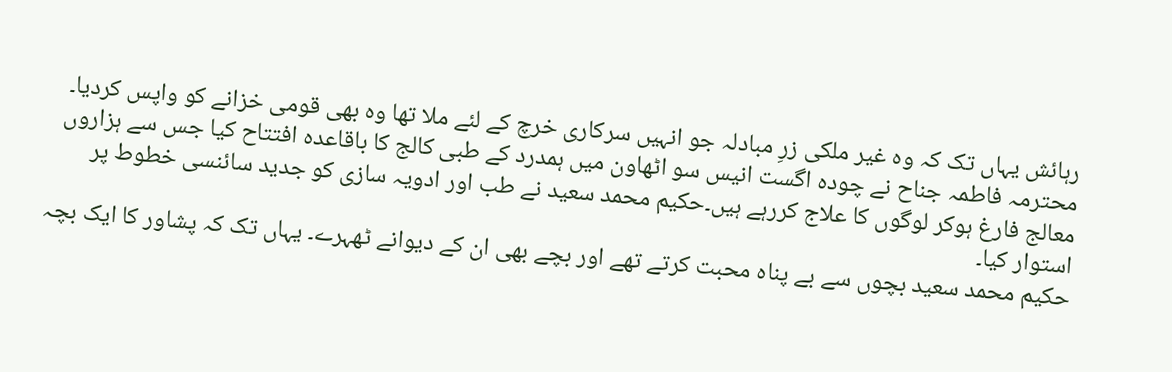رہائش یہاں تک کہ وہ غیر ملکی زرِ مبادلہ جو انہیں سرکاری خرچ کے لئے ملا تھا وہ بھی قومی خزانے کو واپس کردیا۔
محترمہ فاطمہ جناح نے چودہ اگست انیس سو اٹھاون میں ہمدرد کے طبی کالج کا باقاعدہ افتتاح کیا جس سے ہزاروں معالج فارغ ہوکر لوگوں کا علاج کررہے ہیں۔حکیم محمد سعید نے طب اور ادویہ سازی کو جدید سائنسی خطوط پر استوار کیا۔
حکیم محمد سعید بچوں سے بے پناہ محبت کرتے تھے اور بچے بھی ان کے دیوانے ٹھہرے۔ یہاں تک کہ پشاور کا ایک بچہ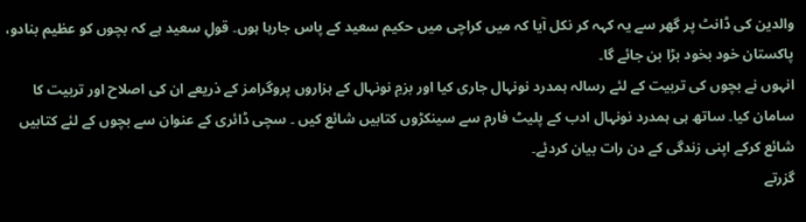والدین کی ڈانٹ پر گھر سے یہ کہہ کر نکل آیا کہ میں کراچی میں حکیم سعید کے پاس جارہا ہوں۔ قولِ سعید ہے کہ بچوں کو عظیم بنادو، پاکستان خود بخود بڑا بن جائے گا۔
انہوں نے بچوں کی تربیت کے لئے رسالہ ہمدرد نونہال جاری کیا اور بزمِ نونہال کے ہزاروں پروگرامز کے ذریعے ان کی اصلاح اور تربیت کا سامان کیا۔ ساتھ ہی ہمدرد نونہال ادب کے پلیٹ فارم سے سینکڑوں کتابیں شائع کیں ۔ سچی ڈائری کے عنوان سے بچوں کے لئے کتابیں شائع کرکے اپنی زندگی کے دن رات بیان کردئے۔
گزرتے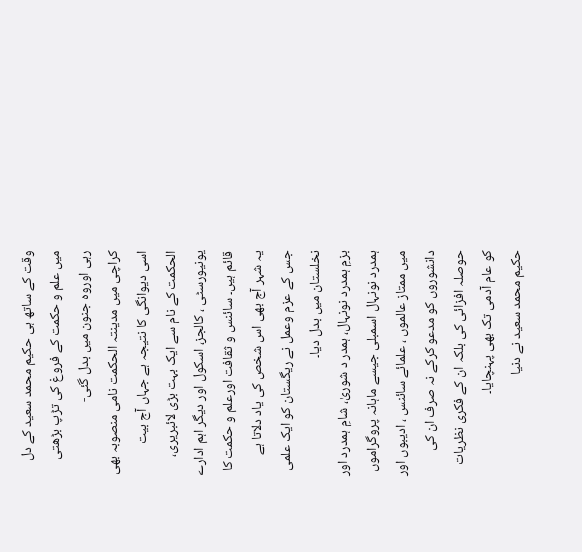وقت کے ساتھ ہی حکیم محمد سعید کے دل میں علم و حکمت کے فروغ کی تڑپ بڑھتی رہی اوروہ جنون میں بدل گئی-
کراچی میں مدینتہ الحکمت نامی منصوبہ بھی اسی دیوانگی کا نتیجہ ہے جہاں آج بیت الحکمت کے نام سے ایک بہت بڑی لائبریری، یونیورسٹی ، کالجز، اسکول اور دیگر اہم ادارے قائم ہیں۔ سائنس و ثقافت اورعلم و حکمت کا یہ شہر آج بھی اس شخص کی یاد دلاتا ہے جس کے عزم وعمل نے ریگستان کو ایک علمی نخلستان میں بدل دیا۔
بزمِ ہمدرد نونہال، ہمدر د شوریٰ، شامِ ہمدرد اور ہمدرد نونہال اسمبلی جیسے ماہانہ پروگراموں میں ممتاز عالموں ، علمائے سائنس ، ادیبوں اور دانشوروں کو مدعو کرکے نہ صرف ان کی حوصلہ افزائی کی بلکہ ان کے فکری نظریات کو عام آدمی تک بھی پہنچایا۔
حکیم محمد سعید نے دنیا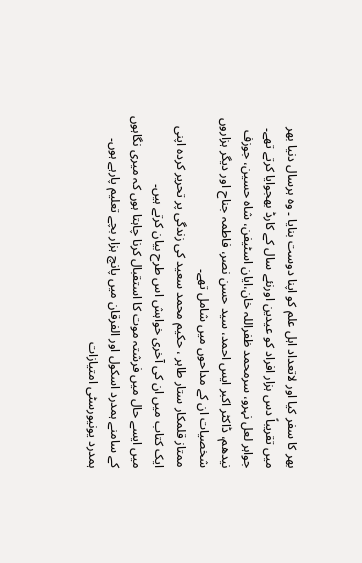بھر کا سفر کیا اور لاتعداد اہل علم کو اپنا دوست بنایا ۔ وہ ہرسال دنیا بھر میں تقریباً دس ہزار افراد کو عیدین اورنئے سال کے کارڈ بھجوایا کرتے تھے۔ جواہر لعل نہرو، سرمحمد ظفراللہ خان،ایان اسٹیفن، شاہ حسین، جوزف نیدھم، ڈاکٹر اکبر ایس احمد، سید حسن نصر، فاطمہ جناح اور دیگر ہزاروں شخصیات ان کے مداحوں میں شامل تھے۔
ممتاز قلمکار ستار طاہر ، حکیم محمد سعید کی زندگی پر تحریر کردہ اپنی ایک کتاب میں ان کی آخری خواہش اس طرح بیان کرتے ہیں۔
میں ایسے حال میں فرشتہ موت کا استقبال کرنا چاہتا ہوں کہ میری نگاہوں کے سامنے ہمدرد اسکول اور الفرقان میں پانچ ہزار بچے تعلیم پارہے ہوں۔ ہمدرد یونیورسٹی امتیازات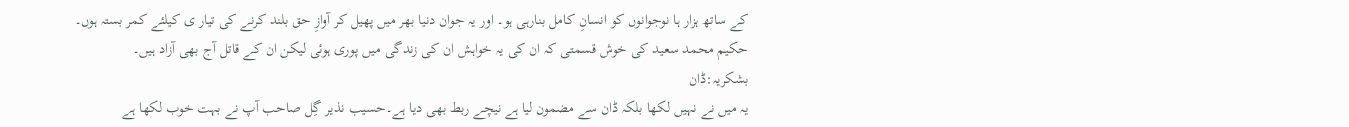کے ساتھ ہزار ہا نوجوانوں کو انسانِ کامل بنارہی ہو۔ اور یہ جوان دنیا بھر میں پھیل کر آوازِ حق بلند کرنے کی تیار ی کیلئے کمر بستہ ہوں۔
حکیم محمد سعید کی خوش قسمتی کہ ان کی یہ خواہش ان کی زندگی میں پوری ہوئی لیکن ان کے قاتل آج بھی آزاد ہیں۔
بشکریہ:ڈان
یہ میں نے نہیں لکھا بلکہ ڈان سے مضمون لیا ہے نیچے ربط بھی دیا ہے۔حسیب نذیر گِل صاحب آپ نے بہت خوب لکھا ہے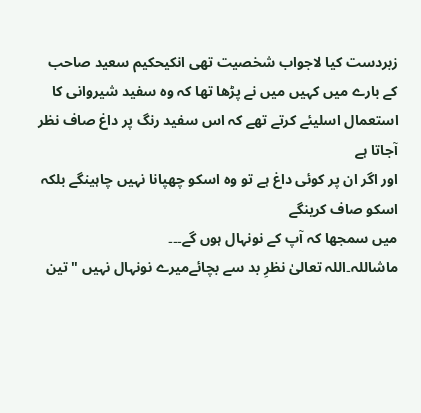زبردست کیا لاجواب شخصیت تھی انکیحکیم سعید صاحب کے بارے میں کہیں میں نے پڑھا تھا کہ وہ سفید شیروانی کا استعمال اسلیئے کرتے تھے کہ اس سفید رنگ پر داغ صاف نظر آجاتا ہے
اور اگر ان پر کوئی داغ ہے تو وہ اسکو چھپانا نہیں چاہینگے بلکہ اسکو صاف کرینگے
میں سمجھا کہ آپ کے نونہال ہوں گے۔۔۔
ماشاللہ۔اللہ تعالیٰ نظرِ بد سے بچائےمیرے نونہال نہیں "تین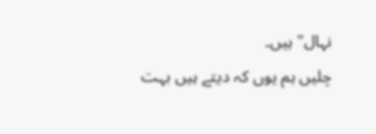نہال" ہیں۔
چلیں ہم یوں کہ دیتے ہیں بہت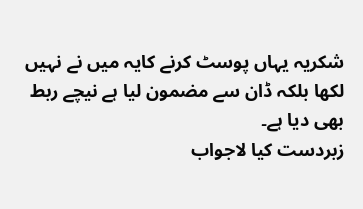شکریہ یہاں پوسٹ کرنے کایہ میں نے نہیں لکھا بلکہ ڈان سے مضمون لیا ہے نیچے ربط بھی دیا ہے۔
زبردست کیا لاجواب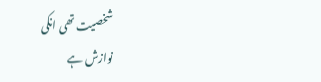شخصیت تھی انکی
نوازش ہے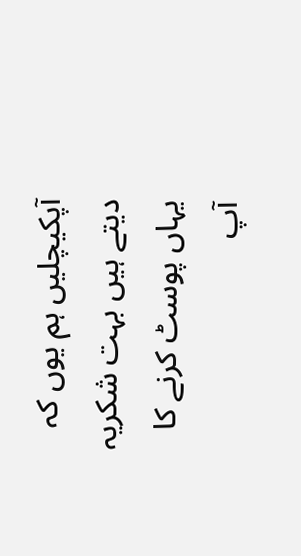آپکیچلیں ہم یوں کہ دیتے ہیں بہت شکریہ یہاں پوسٹ کرنے کا
آپ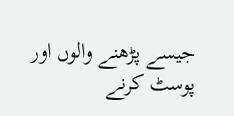جیسے پڑھنے والوں اور پوسٹ کرنے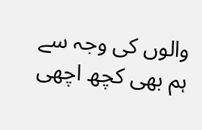والوں کی وجہ سے ہم بھی کچھ اچھی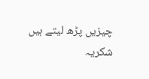چیزیں پڑھ لیتے ہیں
شکریہ